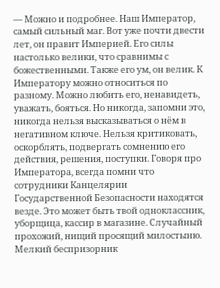— Можно и подробнее. Наш Император, самый сильный маг. Вот уже почти двести лет, он правит Империей. Его силы настолько велики, что сравнимы с божественными. Также его ум, он велик. К Императору можно относиться по разному. Можно любить его, ненавидеть, уважать, бояться. Но никогда, запомни это, никогда нельзя высказываться о нём в негативном ключе. Нельзя критиковать, оскорблять, подвергать сомнению его действия, решения, поступки. Говоря про Императора, всегда помни что сотрудники Канцелярии Государственной Безопасности находятся везде. Это может быть твой одноклассник, уборщица, кассир в магазине. Случайный прохожий, нищий просящий милостыню. Мелкий беспризорник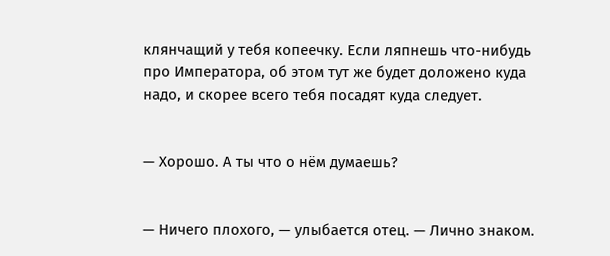клянчащий у тебя копеечку. Если ляпнешь что-нибудь про Императора, об этом тут же будет доложено куда надо, и скорее всего тебя посадят куда следует.


— Хорошо. А ты что о нём думаешь?


— Ничего плохого, — улыбается отец. — Лично знаком.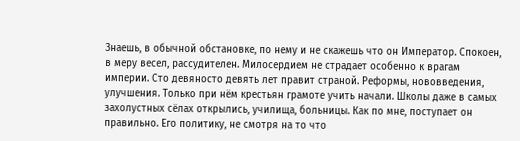Знаешь, в обычной обстановке, по нему и не скажешь что он Император. Спокоен, в меру весел, рассудителен. Милосердием не страдает особенно к врагам империи. Сто девяносто девять лет правит страной. Реформы, нововведения, улучшения. Только при нём крестьян грамоте учить начали. Школы даже в самых захолустных сёлах открылись, училища, больницы. Как по мне, поступает он правильно. Его политику, не смотря на то что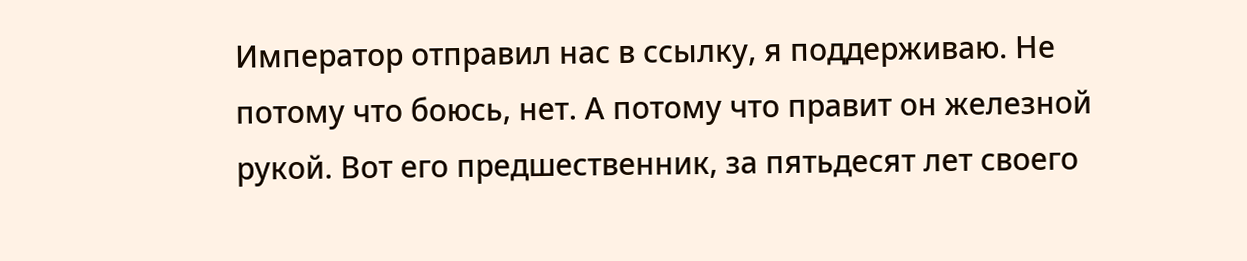Император отправил нас в ссылку, я поддерживаю. Не потому что боюсь, нет. А потому что правит он железной рукой. Вот его предшественник, за пятьдесят лет своего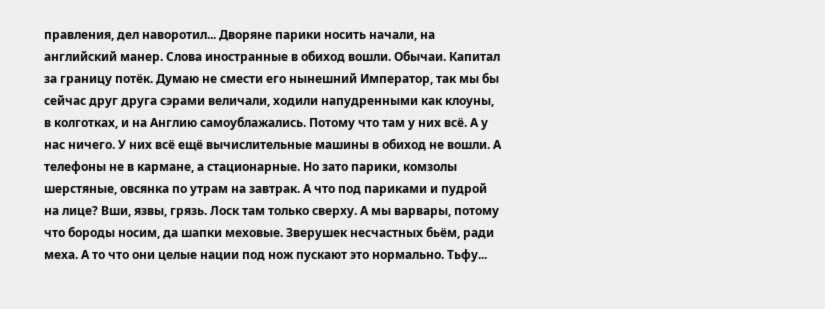правления, дел наворотил... Дворяне парики носить начали, на английский манер. Слова иностранные в обиход вошли. Обычаи. Капитал за границу потёк. Думаю не смести его нынешний Император, так мы бы сейчас друг друга сэрами величали, ходили напудренными как клоуны, в колготках, и на Англию самоублажались. Потому что там у них всё. А у нас ничего. У них всё ещё вычислительные машины в обиход не вошли. А телефоны не в кармане, а стационарные. Но зато парики, комзолы шерстяные, овсянка по утрам на завтрак. А что под париками и пудрой на лице? Вши, язвы, грязь. Лоск там только сверху. А мы варвары, потому что бороды носим, да шапки меховые. Зверушек несчастных бьём, ради меха. А то что они целые нации под нож пускают это нормально. Тьфу...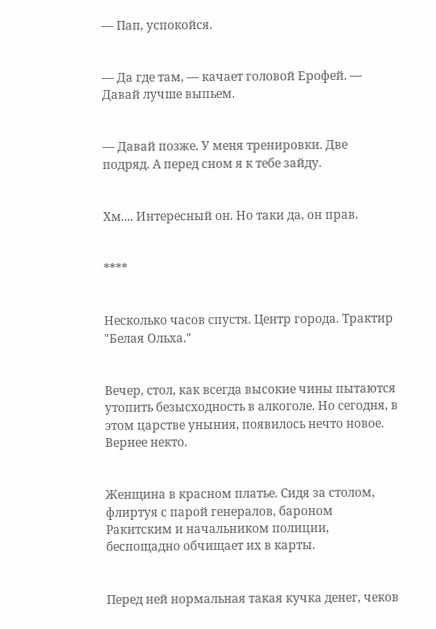— Пап, успокойся.


— Да где там, — качает головой Ерофей. — Давай лучше выпьем.


— Давай позже. У меня тренировки. Две подряд. А перед сном я к тебе зайду.


Хм.... Интересный он. Но таки да, он прав.


****


Несколько часов спустя. Центр города. Трактир "Белая Ольха."


Вечер, стол, как всегда высокие чины пытаются утопить безысходность в алкоголе. Но сегодня, в этом царстве уныния, появилось нечто новое. Вернее некто.


Женщина в красном платье. Сидя за столом, флиртуя с парой генералов, бароном Ракитским и начальником полиции, беспощадно обчищает их в карты.


Перед ней нормальная такая кучка денег, чеков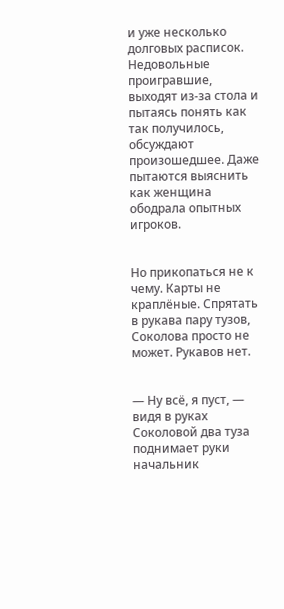и уже несколько долговых расписок. Недовольные проигравшие, выходят из-за стола и пытаясь понять как так получилось, обсуждают произошедшее. Даже пытаются выяснить как женщина ободрала опытных игроков.


Но прикопаться не к чему. Карты не краплёные. Спрятать в рукава пару тузов, Соколова просто не может. Рукавов нет.


— Ну всё, я пуст, — видя в руках Соколовой два туза поднимает руки начальник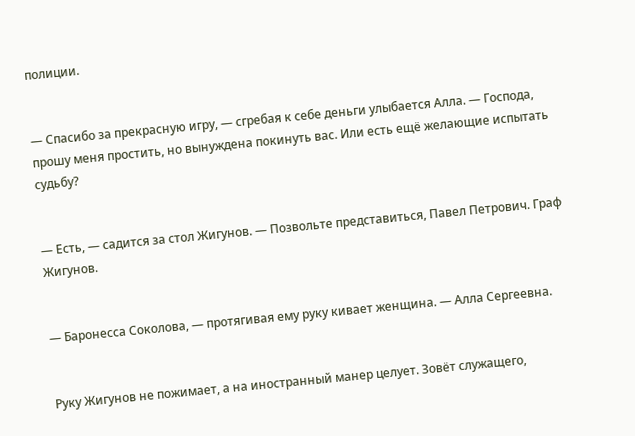полиции.


— Спасибо за прекрасную игру, — сгребая к себе деньги улыбается Алла. — Господа, прошу меня простить, но вынуждена покинуть вас. Или есть ещё желающие испытать судьбу?


— Есть, — садится за стол Жигунов. — Позвольте представиться, Павел Петрович. Граф Жигунов.


— Баронесса Соколова, — протягивая ему руку кивает женщина. — Алла Сергеевна.


Руку Жигунов не пожимает, а на иностранный манер целует. Зовёт служащего,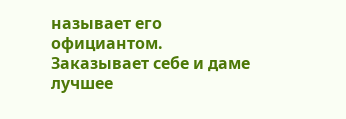называет его официантом. Заказывает себе и даме лучшее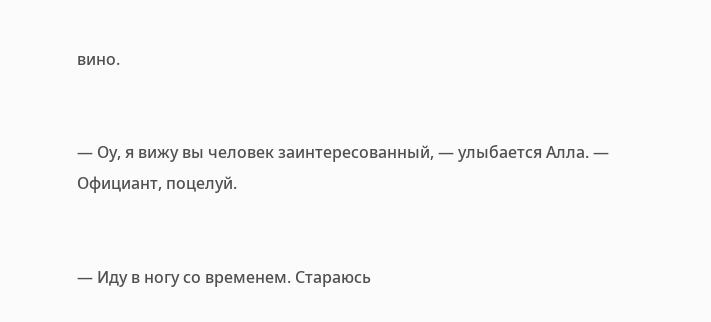вино.


— Оу, я вижу вы человек заинтересованный, — улыбается Алла. — Официант, поцелуй.


— Иду в ногу со временем. Стараюсь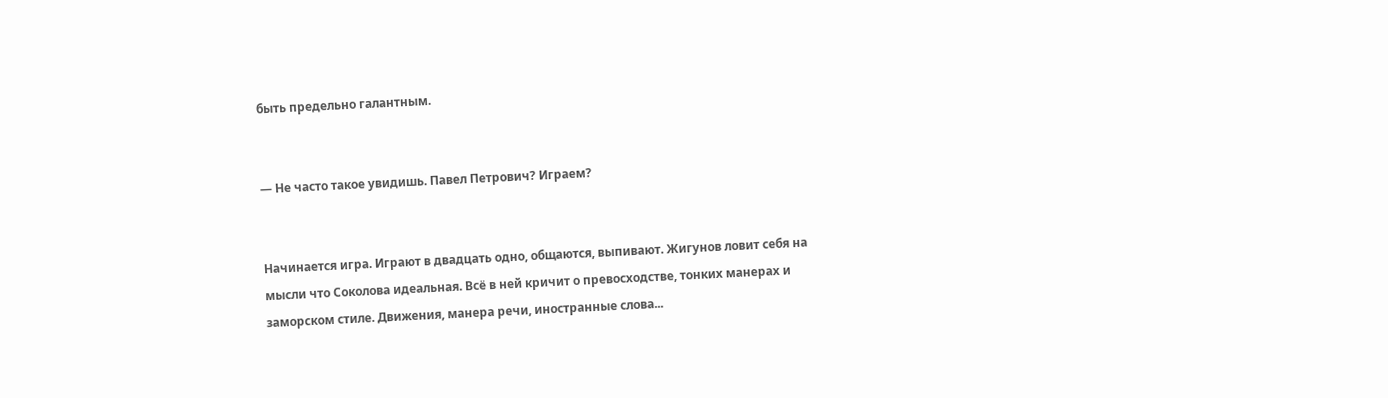быть предельно галантным.


— Не часто такое увидишь. Павел Петрович? Играем?


Начинается игра. Играют в двадцать одно, общаются, выпивают. Жигунов ловит себя на мысли что Соколова идеальная. Всё в ней кричит о превосходстве, тонких манерах и заморском стиле. Движения, манера речи, иностранные слова...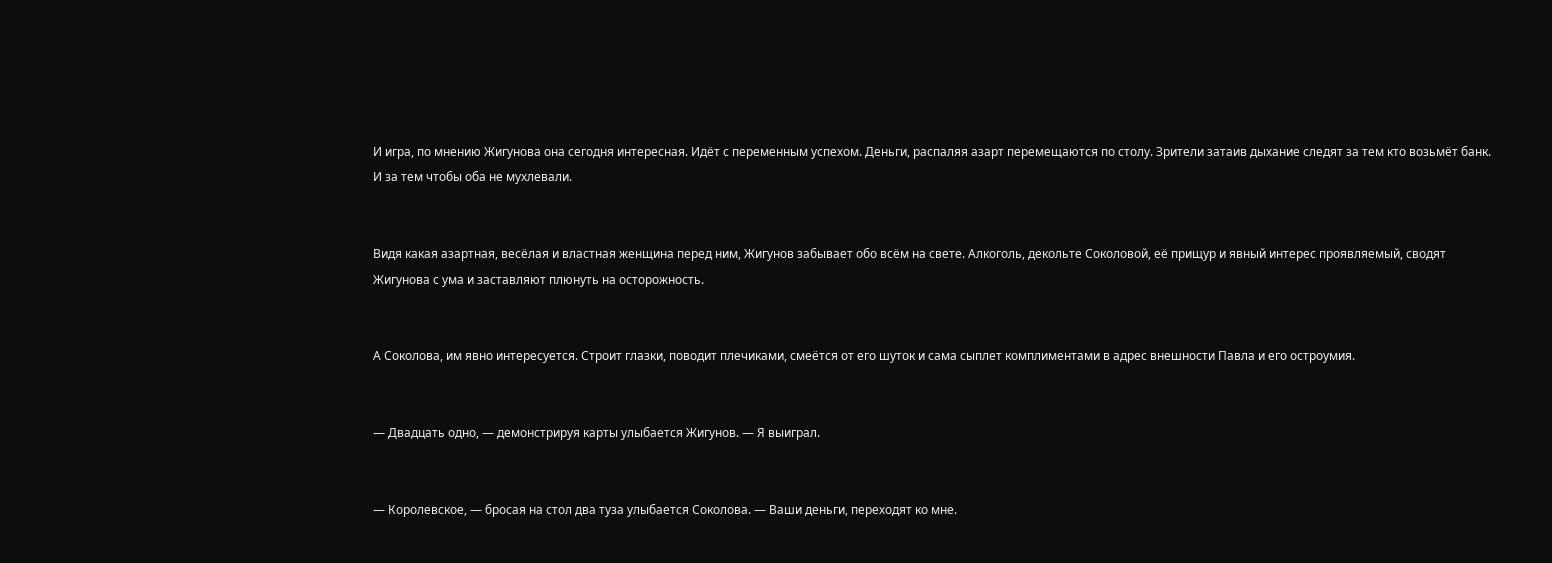И игра, по мнению Жигунова она сегодня интересная. Идёт с переменным успехом. Деньги, распаляя азарт перемещаются по столу. Зрители затаив дыхание следят за тем кто возьмёт банк. И за тем чтобы оба не мухлевали.


Видя какая азартная, весёлая и властная женщина перед ним, Жигунов забывает обо всём на свете. Алкоголь, декольте Соколовой, её прищур и явный интерес проявляемый, сводят Жигунова с ума и заставляют плюнуть на осторожность.


А Соколова, им явно интересуется. Строит глазки, поводит плечиками, смеётся от его шуток и сама сыплет комплиментами в адрес внешности Павла и его остроумия.


— Двадцать одно, — демонстрируя карты улыбается Жигунов. — Я выиграл.


— Королевское, — бросая на стол два туза улыбается Соколова. — Ваши деньги, переходят ко мне.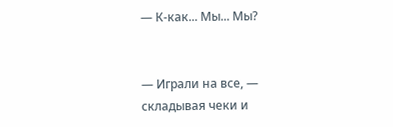— К-как... Мы... Мы?


— Играли на все, — складывая чеки и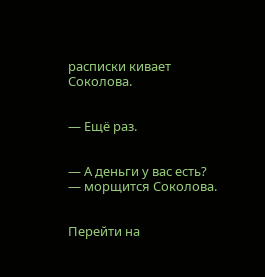расписки кивает Соколова.


— Ещё раз.


— А деньги у вас есть? — морщится Соколова.


Перейти на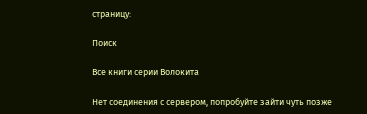страницу:

Поиск

Все книги серии Волокита

Нет соединения с сервером, попробуйте зайти чуть позже